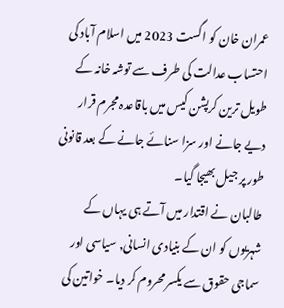عمران خان کو اگست 2023 میں اسلام آباد کی احتساب عدالت کی طرف سے توشہ خانہ کے طویل ترین کرپشن کیس میں باقاعدہ مجرم قرار دیے جانے اور سزا سنائے جانے کے بعد قانونی طور پر جیل بھیجا گیا۔
طالبان نے اقتدار میں آتے ہی یہاں کے شہریوں کو ان کے بنیادی انسانی, سیاسی اور سماجی حقوق سے یکسر محروم کر دیا۔ خواتین کی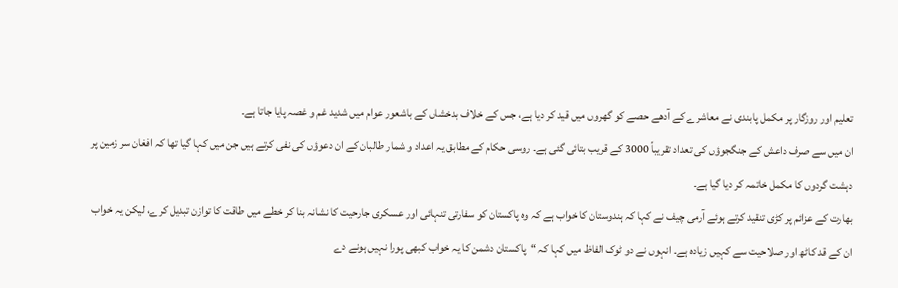تعلیم اور روزگار پر مکمل پابندی نے معاشرے کے آدھے حصے کو گھروں میں قید کر دیا ہے، جس کے خلاف بدخشاں کے باشعور عوام میں شدید غم و غصہ پایا جاتا ہے۔
ان میں سے صرف داعش کے جنگجوؤں کی تعداد تقریباً 3000 کے قریب بتائی گئی ہے۔ روسی حکام کے مطابق یہ اعداد و شمار طالبان کے ان دعوؤں کی نفی کرتے ہیں جن میں کہا گیا تھا کہ افغان سر زمین پر دہشت گردوں کا مکمل خاتمہ کر دیا گیا ہے۔
بھارت کے عزائم پر کڑی تنقید کرتے ہوئے آرمی چیف نے کہا کہ ہندوستان کا خواب ہے کہ وہ پاکستان کو سفارتی تنہائی اور عسکری جارحیت کا نشانہ بنا کر خطے میں طاقت کا توازن تبدیل کرے، لیکن یہ خواب ان کے قد کاٹھ اور صلاحیت سے کہیں زیادہ ہے۔ انہوں نے دو ٹوک الفاظ میں کہا کہ “پاکستان دشمن کا یہ خواب کبھی پورا نہیں ہونے دے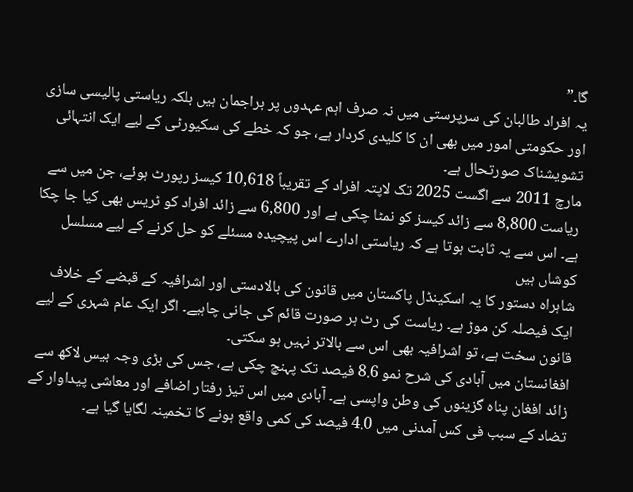گا۔”
یہ افراد طالبان کی سرپرستی میں نہ صرف اہم عہدوں پر براجمان ہیں بلکہ ریاستی پالیسی سازی اور حکومتی امور میں بھی ان کا کلیدی کردار ہے، جو کہ خطے کی سکیورٹی کے لیے ایک انتہائی تشویشناک صورتحال ہے۔
مارچ 2011 سے اگست 2025 تک لاپتہ افراد کے تقریباً 10,618 کیسز رپورٹ ہوئے، جن میں سے ریاست 8,800 سے زائد کیسز کو نمٹا چکی ہے اور 6,800 سے زائد افراد کو ٹریس بھی کیا جا چکا ہے۔ اس سے یہ ثابت ہوتا ہے کہ ریاستی ادارے اس پیچیدہ مسئلے کو حل کرنے کے لیے مسلسل کوشاں ہیں
شاہراہ دستور کا یہ اسکینڈل پاکستان میں قانون کی بالادستی اور اشرافیہ کے قبضے کے خلاف ایک فیصلہ کن موڑ ہے۔ ریاست کی رٹ ہر صورت قائم کی جانی چاہیے۔ اگر ایک عام شہری کے لیے قانون سخت ہے، تو اشرافیہ بھی اس سے بالاتر نہیں ہو سکتی۔
افغانستان میں آبادی کی شرح نمو 8.6 فیصد تک پہنچ چکی ہے، جس کی بڑی وجہ بیس لاکھ سے زائد افغان پناہ گزینوں کی وطن واپسی ہے۔ آبادی میں اس تیز رفتار اضافے اور معاشی پیداوار کے تضاد کے سبب فی کس آمدنی میں 4.0 فیصد کی کمی واقع ہونے کا تخمینہ لگایا گیا ہے۔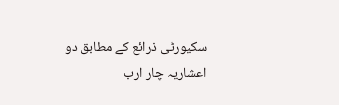سکیورٹی ذرائع کے مطابق دو اعشاریہ چار ارب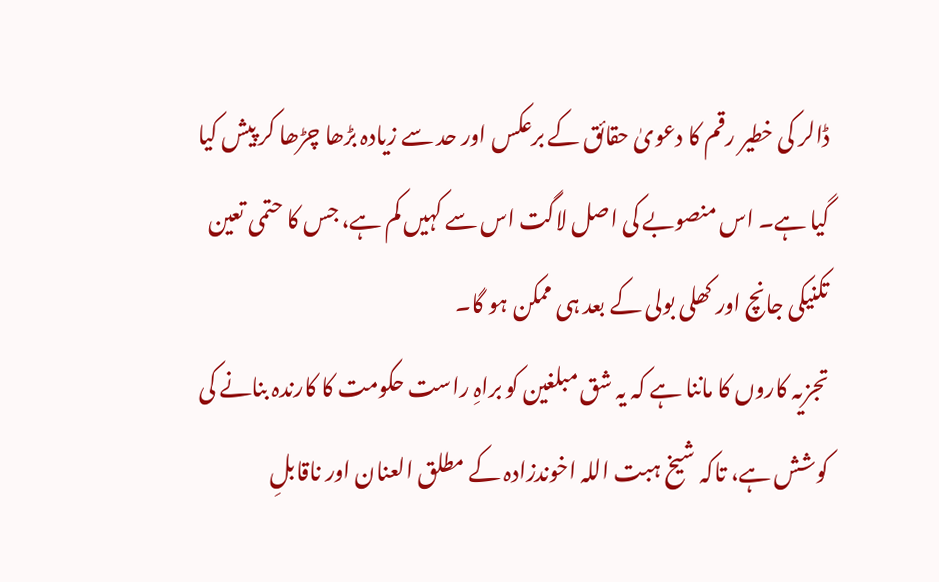ڈالر کی خطیر رقم کا دعویٰ حقائق کے برعکس اور حد سے زیادہ بڑھا چڑھا کر پیش کیا گیا ہے۔ اس منصوبے کی اصل لاگت اس سے کہیں کم ہے، جس کا حتمی تعین تکنیکی جانچ اور کھلی بولی کے بعد ہی ممکن ہو گا۔
تجزیہ کاروں کا ماننا ہے کہ یہ شق مبلغین کو براہِ راست حکومت کا کارندہ بنانے کی کوشش ہے، تاکہ شیخ ہبت اللہ اخوندزادہ کے مطلق العنان اور ناقابلِ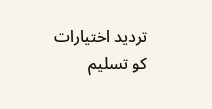تردید اختیارات کو تسلیم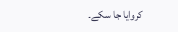کروایا جا سکے۔